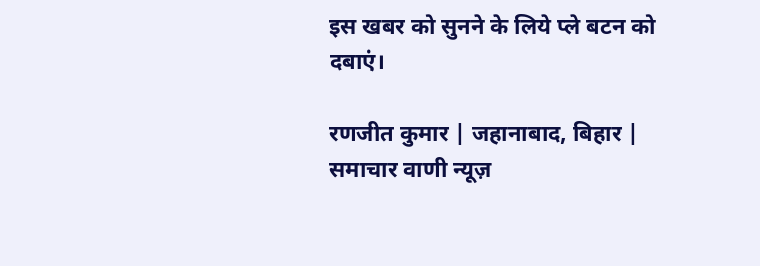इस खबर को सुनने के लिये प्ले बटन को दबाएं।

रणजीत कुमार | जहानाबाद, बिहार | समाचार वाणी न्यूज़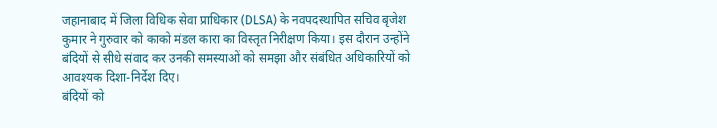जहानाबाद में जिला विधिक सेवा प्राधिकार (DLSA) के नवपदस्थापित सचिव बृजेश कुमार ने गुरुवार को काको मंडल कारा का विस्तृत निरीक्षण किया। इस दौरान उन्होंने बंदियों से सीधे संवाद कर उनकी समस्याओं को समझा और संबंधित अधिकारियों को आवश्यक दिशा-निर्देश दिए।
बंदियों को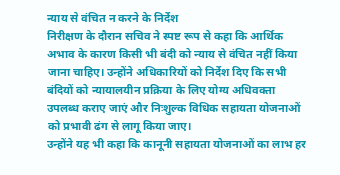न्याय से वंचित न करने के निर्देश
निरीक्षण के दौरान सचिव ने स्पष्ट रूप से कहा कि आर्थिक अभाव के कारण किसी भी बंदी को न्याय से वंचित नहीं किया जाना चाहिए। उन्होंने अधिकारियों को निर्देश दिए कि सभी बंदियों को न्यायालयीन प्रक्रिया के लिए योग्य अधिवक्ता उपलब्ध कराए जाएं और निःशुल्क विधिक सहायता योजनाओं को प्रभावी ढंग से लागू किया जाए।
उन्होंने यह भी कहा कि कानूनी सहायता योजनाओं का लाभ हर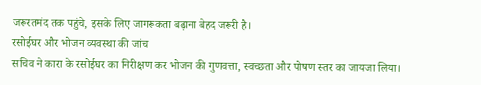जरूरतमंद तक पहुंचे, इसके लिए जागरूकता बढ़ाना बेहद जरूरी है।
रसोईघर और भोजन व्यवस्था की जांच
सचिव ने कारा के रसोईघर का निरीक्षण कर भोजन की गुणवत्ता, स्वच्छता और पोषण स्तर का जायजा लिया।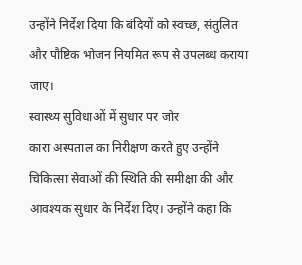उन्होंने निर्देश दिया कि बंदियों को स्वच्छ, संतुलित और पौष्टिक भोजन नियमित रूप से उपलब्ध कराया जाए।
स्वास्थ्य सुविधाओं में सुधार पर जोर
कारा अस्पताल का निरीक्षण करते हुए उन्होंने चिकित्सा सेवाओं की स्थिति की समीक्षा की और आवश्यक सुधार के निर्देश दिए। उन्होंने कहा कि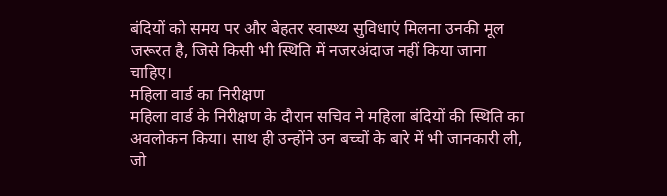बंदियों को समय पर और बेहतर स्वास्थ्य सुविधाएं मिलना उनकी मूल जरूरत है, जिसे किसी भी स्थिति में नजरअंदाज नहीं किया जाना चाहिए।
महिला वार्ड का निरीक्षण
महिला वार्ड के निरीक्षण के दौरान सचिव ने महिला बंदियों की स्थिति का अवलोकन किया। साथ ही उन्होंने उन बच्चों के बारे में भी जानकारी ली, जो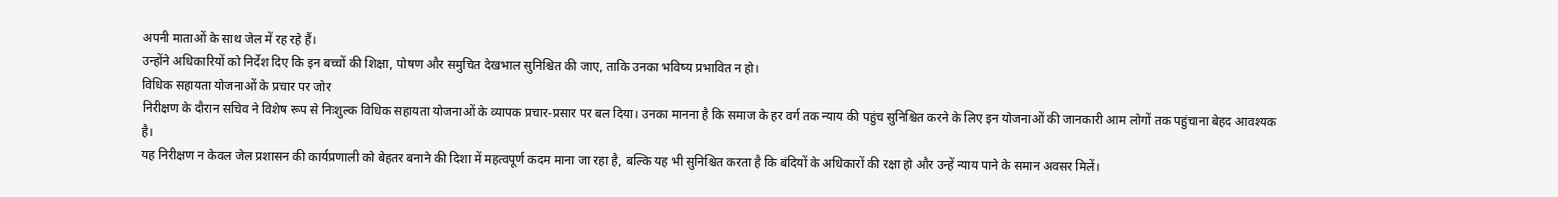अपनी माताओं के साथ जेल में रह रहे हैं।
उन्होंने अधिकारियों को निर्देश दिए कि इन बच्चों की शिक्षा, पोषण और समुचित देखभाल सुनिश्चित की जाए, ताकि उनका भविष्य प्रभावित न हो।
विधिक सहायता योजनाओं के प्रचार पर जोर
निरीक्षण के दौरान सचिव ने विशेष रूप से निःशुल्क विधिक सहायता योजनाओं के व्यापक प्रचार-प्रसार पर बल दिया। उनका मानना है कि समाज के हर वर्ग तक न्याय की पहुंच सुनिश्चित करने के लिए इन योजनाओं की जानकारी आम लोगों तक पहुंचाना बेहद आवश्यक है।
यह निरीक्षण न केवल जेल प्रशासन की कार्यप्रणाली को बेहतर बनाने की दिशा में महत्वपूर्ण कदम माना जा रहा है, बल्कि यह भी सुनिश्चित करता है कि बंदियों के अधिकारों की रक्षा हो और उन्हें न्याय पाने के समान अवसर मिलें।